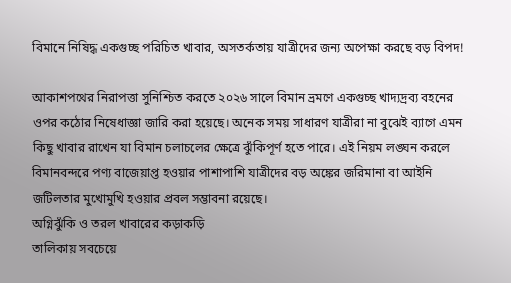বিমানে নিষিদ্ধ একগুচ্ছ পরিচিত খাবার, অসতর্কতায় যাত্রীদের জন্য অপেক্ষা করছে বড় বিপদ!

আকাশপথের নিরাপত্তা সুনিশ্চিত করতে ২০২৬ সালে বিমান ভ্রমণে একগুচ্ছ খাদ্যদ্রব্য বহনের ওপর কঠোর নিষেধাজ্ঞা জারি করা হয়েছে। অনেক সময় সাধারণ যাত্রীরা না বুঝেই ব্যাগে এমন কিছু খাবার রাখেন যা বিমান চলাচলের ক্ষেত্রে ঝুঁকিপূর্ণ হতে পারে। এই নিয়ম লঙ্ঘন করলে বিমানবন্দরে পণ্য বাজেয়াপ্ত হওয়ার পাশাপাশি যাত্রীদের বড় অঙ্কের জরিমানা বা আইনি জটিলতার মুখোমুখি হওয়ার প্রবল সম্ভাবনা রয়েছে।
অগ্নিঝুঁকি ও তরল খাবারের কড়াকড়ি
তালিকায় সবচেয়ে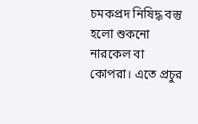চমকপ্রদ নিষিদ্ধ বস্তু হলো শুকনো নারকেল বা কোপরা। এতে প্রচুর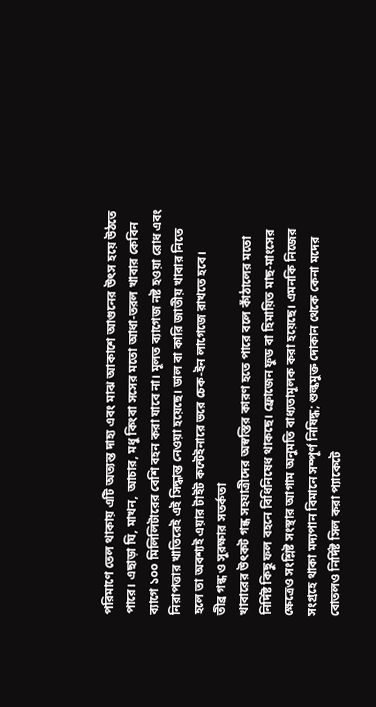পরিমাণে তেল থাকায় এটি অত্যন্ত দাহ্য এবং মাঝ আকাশে আগুনের উৎস হয়ে উঠতে পারে। এছাড়া ঘি, মাখন, আচার, মধু কিংবা সসের মতো আধা-তরল খাবার কেবিন ব্যাগে ১০০ মিলিলিটারের বেশি বহন করা যাবে না। মূলত ব্যাগেজ নষ্ট হওয়া রোধ এবং নিরাপত্তার খাতিরেই এই সিদ্ধান্ত নেওয়া হয়েছে। ডাল বা কারি জাতীয় খাবার নিতে হলে তা অবশ্যই এয়ার টাইট কন্টেইনারে ভরে চেক-ইন লাগেজে রাখতে হবে।
তীব্র গন্ধ ও সুরক্ষার সতর্কতা
খাবারের উৎকট গন্ধ সহযাত্রীদের অস্বস্তির কারণ হতে পারে বলে কাঁঠালের মতো নির্দিষ্ট কিছু ফল বহনে বিধিনিষেধ থাকছে। ফ্রোজেন ফুড বা হিমায়িত মাছ-মাংসের ক্ষেত্রেও সংশ্লিষ্ট সংস্থার আগাম অনুমতি বাধ্যতামূলক করা হয়েছে। এমনকি নিজের সংগ্রহে থাকা মদ্যপান বিমানে সম্পূর্ণ নিষিদ্ধ; শুল্কমুক্ত দোকান থেকে কেনা মদের বোতলও নির্দিষ্ট সিল করা প্যাকেটে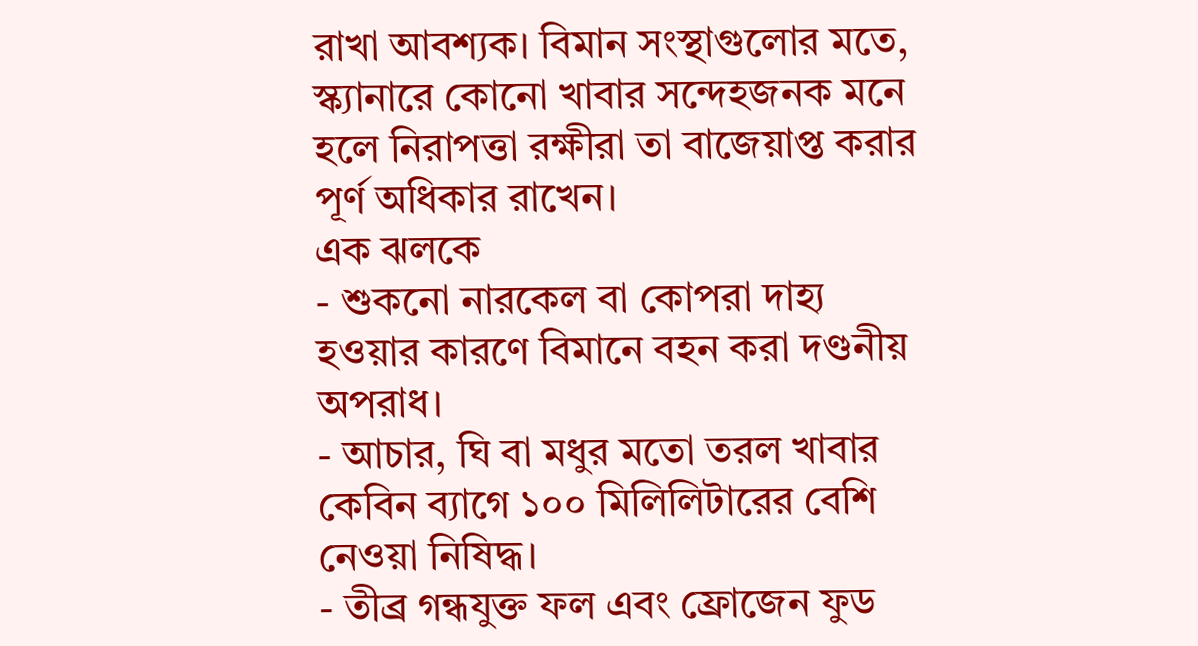রাখা আবশ্যক। বিমান সংস্থাগুলোর মতে, স্ক্যানারে কোনো খাবার সন্দেহজনক মনে হলে নিরাপত্তা রক্ষীরা তা বাজেয়াপ্ত করার পূর্ণ অধিকার রাখেন।
এক ঝলকে
- শুকনো নারকেল বা কোপরা দাহ্য হওয়ার কারণে বিমানে বহন করা দণ্ডনীয় অপরাধ।
- আচার, ঘি বা মধুর মতো তরল খাবার কেবিন ব্যাগে ১০০ মিলিলিটারের বেশি নেওয়া নিষিদ্ধ।
- তীব্র গন্ধযুক্ত ফল এবং ফ্রোজেন ফুড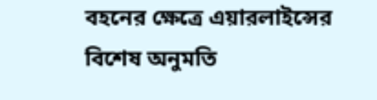বহনের ক্ষেত্রে এয়ারলাইন্সের বিশেষ অনুমতি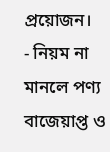প্রয়োজন।
- নিয়ম না মানলে পণ্য বাজেয়াপ্ত ও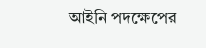আইনি পদক্ষেপের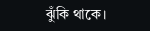ঝুঁকি থাকে।